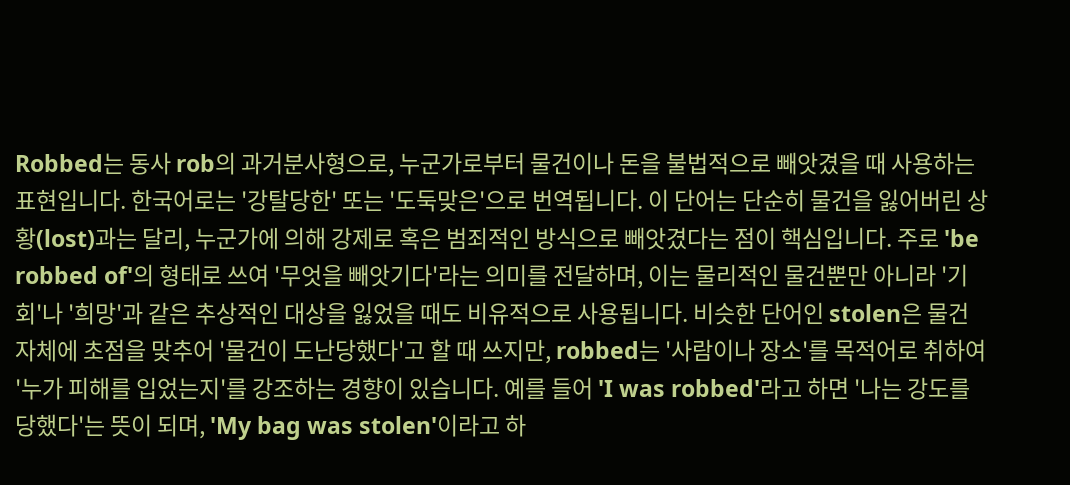Robbed는 동사 rob의 과거분사형으로, 누군가로부터 물건이나 돈을 불법적으로 빼앗겼을 때 사용하는 표현입니다. 한국어로는 '강탈당한' 또는 '도둑맞은'으로 번역됩니다. 이 단어는 단순히 물건을 잃어버린 상황(lost)과는 달리, 누군가에 의해 강제로 혹은 범죄적인 방식으로 빼앗겼다는 점이 핵심입니다. 주로 'be robbed of'의 형태로 쓰여 '무엇을 빼앗기다'라는 의미를 전달하며, 이는 물리적인 물건뿐만 아니라 '기회'나 '희망'과 같은 추상적인 대상을 잃었을 때도 비유적으로 사용됩니다. 비슷한 단어인 stolen은 물건 자체에 초점을 맞추어 '물건이 도난당했다'고 할 때 쓰지만, robbed는 '사람이나 장소'를 목적어로 취하여 '누가 피해를 입었는지'를 강조하는 경향이 있습니다. 예를 들어 'I was robbed'라고 하면 '나는 강도를 당했다'는 뜻이 되며, 'My bag was stolen'이라고 하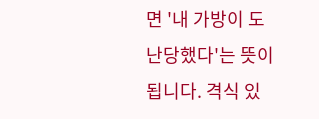면 '내 가방이 도난당했다'는 뜻이 됩니다. 격식 있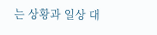는 상황과 일상 대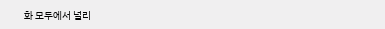화 모두에서 널리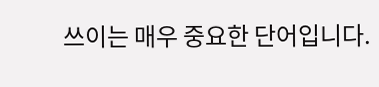쓰이는 매우 중요한 단어입니다.